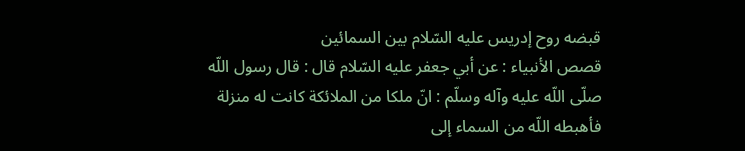قبضه روح إدريس عليه السّلام بين السمائين
قصص الأنبياء : عن أبي جعفر عليه السّلام قال : قال رسول اللّه صلّى اللّه عليه وآله وسلّم : انّ ملكا من الملائكة كانت له منزلة فأهبطه اللّه من السماء إلى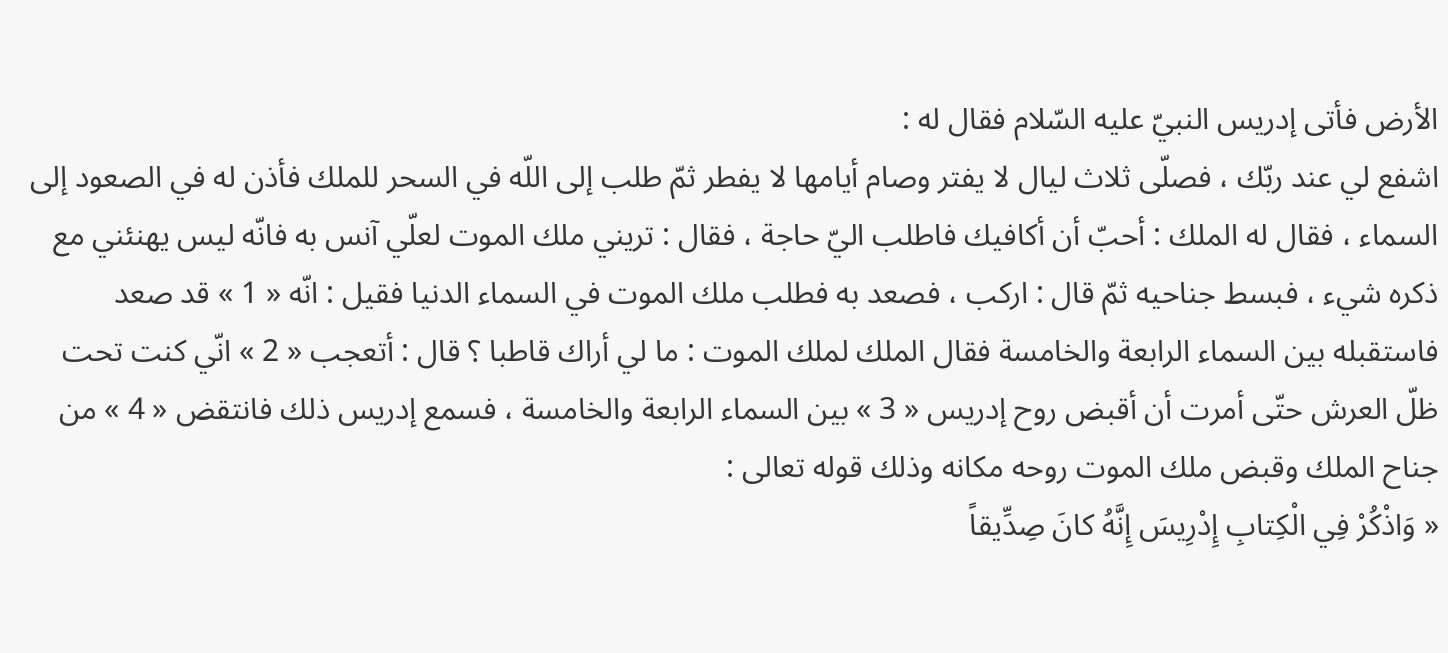الأرض فأتى إدريس النبيّ عليه السّلام فقال له :
اشفع لي عند ربّك ، فصلّى ثلاث ليال لا يفتر وصام أيامها لا يفطر ثمّ طلب إلى اللّه في السحر للملك فأذن له في الصعود إلى السماء ، فقال له الملك : أحبّ أن أكافيك فاطلب اليّ حاجة ، فقال : تريني ملك الموت لعلّي آنس به فانّه ليس يهنئني مع ذكره شيء ، فبسط جناحيه ثمّ قال : اركب ، فصعد به فطلب ملك الموت في السماء الدنيا فقيل : انّه « 1 » قد صعد فاستقبله بين السماء الرابعة والخامسة فقال الملك لملك الموت : ما لي أراك قاطبا ؟ قال : أتعجب « 2 » انّي كنت تحت ظلّ العرش حتّى أمرت أن أقبض روح إدريس « 3 » بين السماء الرابعة والخامسة ، فسمع إدريس ذلك فانتقض « 4 » من جناح الملك وقبض ملك الموت روحه مكانه وذلك قوله تعالى :
« وَاذْكُرْ فِي الْكِتابِ إِدْرِيسَ إِنَّهُ كانَ صِدِّيقاً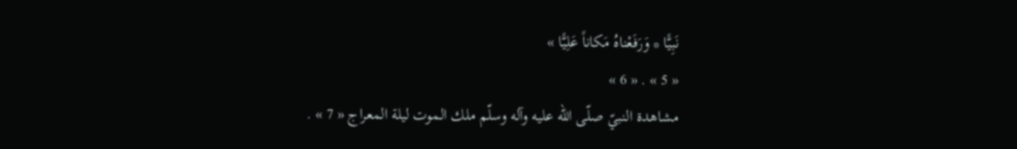نَبِيًّا * وَرَفَعْناهُ مَكاناً عَلِيًّا »
« 5 » . « 6 »
مشاهدة النبيّ صلّى اللّه عليه وآله وسلّم ملك الموت ليلة المعراج « 7 » .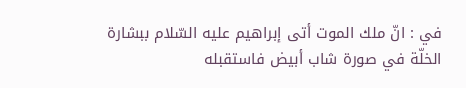في : انّ ملك الموت أتى إبراهيم عليه السّلام ببشارة الخلّة في صورة شاب أبيض فاستقبله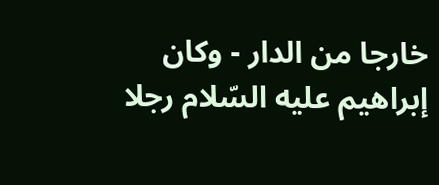خارجا من الدار - وكان إبراهيم عليه السّلام رجلا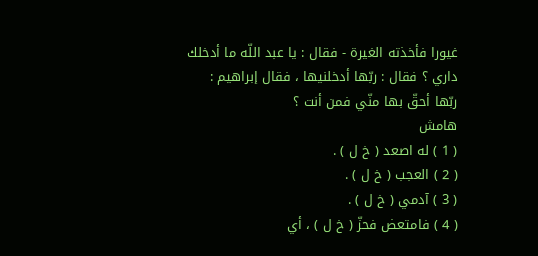غيورا فأخذته الغيرة - فقال : يا عبد اللّه ما أدخلك داري ؟ فقال : ربّها أدخلنيها ، فقال إبراهيم : ربّها أحقّ بها منّي فمن أنت ؟
هامش
( 1 ) له اصعد ( خ ل ) .
( 2 ) العجب ( خ ل ) .
( 3 ) آدمي ( خ ل ) .
( 4 ) فامتعض فحزّ ( خ ل ) ، أي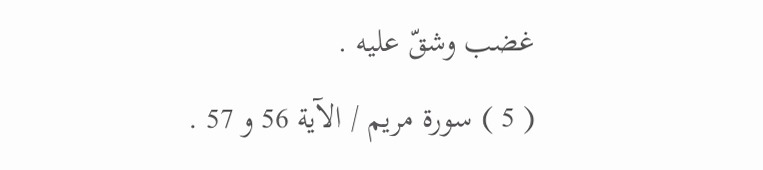غضب وشقّ عليه .
( 5 ) سورة مريم / الآية 56 و 57 .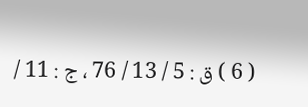( 6 ) ق : 5 / 13 / 76 ، ج : 11 /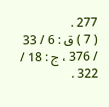277 .
( 7 ) ق : 6 / 33 / 376 ، ج : 18 / 322 .